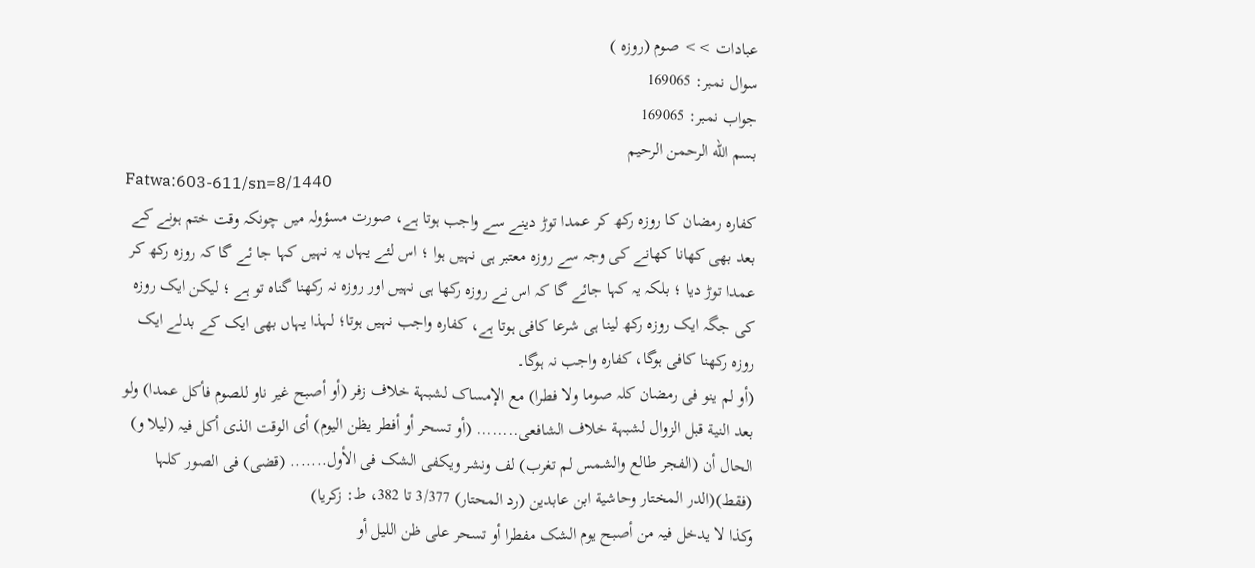عبادات >> صوم (روزہ )
سوال نمبر: 169065
جواب نمبر: 169065
بسم الله الرحمن الرحيم
Fatwa:603-611/sn=8/1440
کفارہ رمضان کا روزہ رکھ کر عمدا توڑ دینے سے واجب ہوتا ہے، صورت مسؤولہ میں چونکہ وقت ختم ہونے کے بعد بھی کھانا کھانے کی وجہ سے روزہ معتبر ہی نہیں ہوا ؛ اس لئے یہاں یہ نہیں کہا جا ئے گا کہ روزہ رکھ کر عمدا توڑ دیا ؛ بلکہ یہ کہا جائے گا کہ اس نے روزہ رکھا ہی نہیں اور روزہ نہ رکھنا گناہ تو ہے ؛ لیکن ایک روزہ کی جگہ ایک روزہ رکھ لینا ہی شرعا کافی ہوتا ہے، کفارہ واجب نہیں ہوتا؛ لہذا یہاں بھی ایک کے بدلے ایک روزہ رکھنا کافی ہوگا، کفارہ واجب نہ ہوگا۔
(أو لم ینو فی رمضان کلہ صوما ولا فطرا) مع الإمساک لشبہة خلاف زفر (أو أصبح غیر ناو للصوم فأکل عمدا) ولو بعد النیة قبل الزوال لشبہة خلاف الشافعی........ (أو تسحر أو أفطر یظن الیوم) أی الوقت الذی أکل فیہ (لیلا و) الحال أن (الفجر طالع والشمس لم تغرب) لف ونشر ویکفی الشک فی الأول....... (قضی) فی الصور کلہا (فقط)(الدر المختار وحاشیة ابن عابدین (رد المحتار) 3/377 تا 382، ط: زکریا)
وکذا لا یدخل فیہ من أصبح یوم الشک مفطرا أو تسحر علی ظن اللیل أو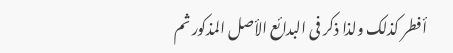أفطر کذلک ولذا ذکر فی البدائع الأصل المذکور ثم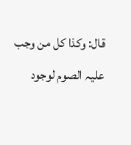قال: وکذا کل من وجب علیہ الصوم لوجود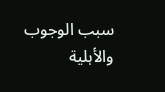سبب الوجوب والأہلیة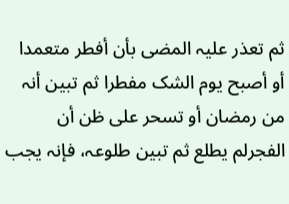ثم تعذر علیہ المضی بأن أفطر متعمدا أو أصبح یوم الشک مفطرا ثم تبین أنہ من رمضان أو تسحر علی ظن أن الفجرلم یطلع ثم تبین طلوعہ، فإنہ یجب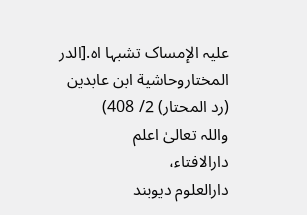علیہ الإمساک تشبہا اہ.[الدر المختاروحاشیة ابن عابدین (رد المحتار) 2/ 408)
واللہ تعالیٰ اعلم
دارالافتاء،
دارالعلوم دیوبند